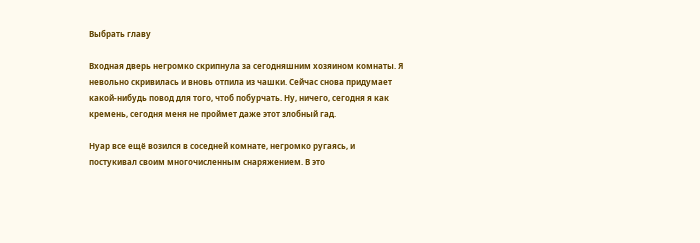Выбрать главу

Входная дверь негромко скрипнула за сегодняшним хозяином комнаты. Я невольно скривилась и вновь отпила из чашки. Сейчас снова придумает какой-нибудь повод для того, чтоб побурчать. Ну, ничего, сегодня я как кремень, сегодня меня не проймет даже этот злобный гад.

Нуар все ещё возился в соседней комнате, негромко ругаясь, и постукивал своим многочисленным снаряжением. В это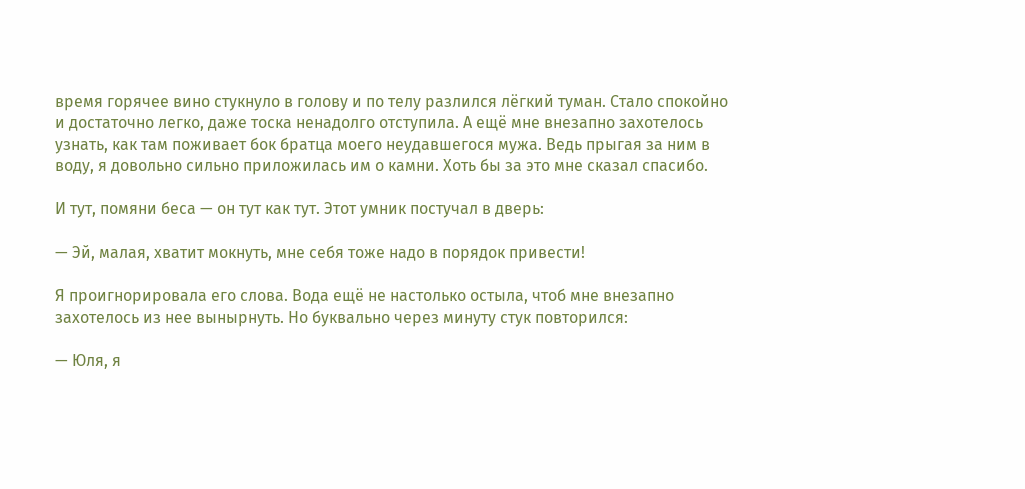время горячее вино стукнуло в голову и по телу разлился лёгкий туман. Стало спокойно и достаточно легко, даже тоска ненадолго отступила. А ещё мне внезапно захотелось узнать, как там поживает бок братца моего неудавшегося мужа. Ведь прыгая за ним в воду, я довольно сильно приложилась им о камни. Хоть бы за это мне сказал спасибо.

И тут, помяни беса — он тут как тут. Этот умник постучал в дверь:

— Эй, малая, хватит мокнуть, мне себя тоже надо в порядок привести!

Я проигнорировала его слова. Вода ещё не настолько остыла, чтоб мне внезапно захотелось из нее вынырнуть. Но буквально через минуту стук повторился:

— Юля, я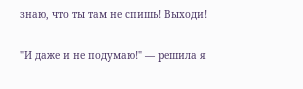знаю, что ты там не спишь! Выходи!

"И даже и не подумаю!" — решила я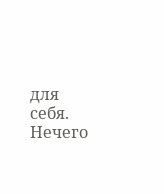для себя. Нечего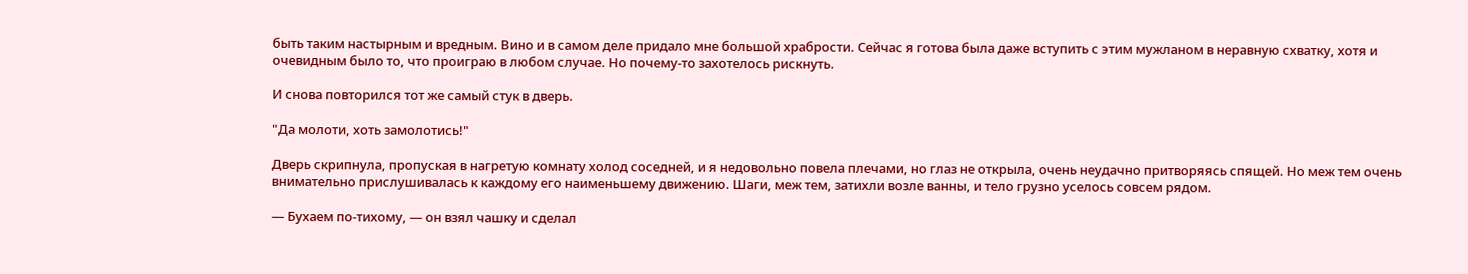быть таким настырным и вредным. Вино и в самом деле придало мне большой храбрости. Сейчас я готова была даже вступить с этим мужланом в неравную схватку, хотя и очевидным было то, что проиграю в любом случае. Но почему-то захотелось рискнуть.

И снова повторился тот же самый стук в дверь.

"Да молоти, хоть замолотись!"

Дверь скрипнула, пропуская в нагретую комнату холод соседней, и я недовольно повела плечами, но глаз не открыла, очень неудачно притворяясь спящей. Но меж тем очень внимательно прислушивалась к каждому его наименьшему движению. Шаги, меж тем, затихли возле ванны, и тело грузно уселось совсем рядом.

— Бухаем по-тихому, — он взял чашку и сделал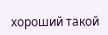хороший такой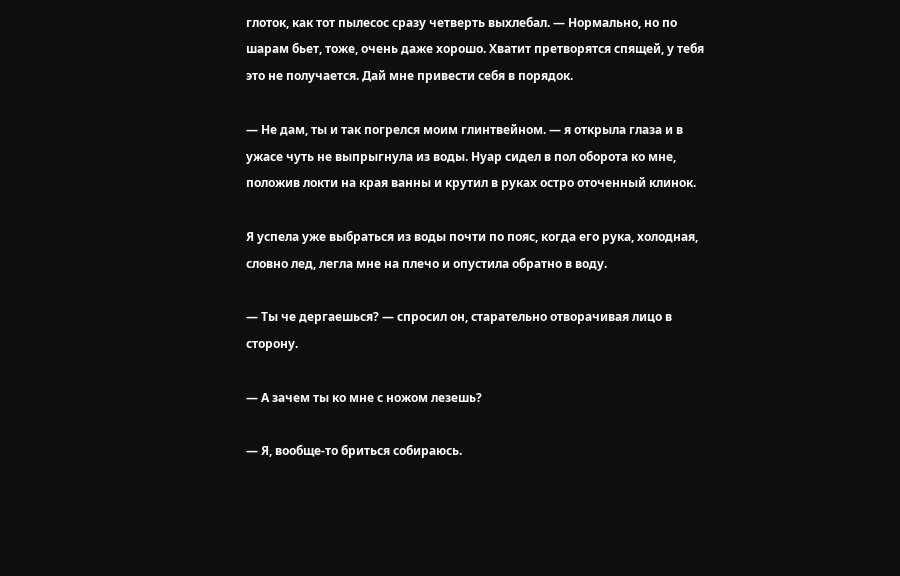глоток, как тот пылесос сразу четверть выхлебал. — Нормально, но по шарам бьет, тоже, очень даже хорошо. Хватит претворятся спящей, у тебя это не получается. Дай мне привести себя в порядок.

— Не дам, ты и так погрелся моим глинтвейном. — я открыла глаза и в ужасе чуть не выпрыгнула из воды. Нуар сидел в пол оборота ко мне, положив локти на края ванны и крутил в руках остро оточенный клинок.

Я успела уже выбраться из воды почти по пояс, когда его рука, холодная, словно лед, легла мне на плечо и опустила обратно в воду.

— Ты че дергаешься? — спросил он, старательно отворачивая лицо в сторону.

— А зачем ты ко мне с ножом лезешь?

— Я, вообще-то бриться собираюсь.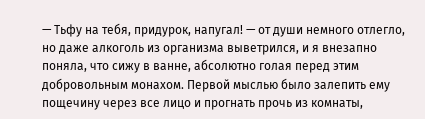— Тьфу на тебя, придурок, напугал! — от души немного отлегло, но даже алкоголь из организма выветрился, и я внезапно поняла, что сижу в ванне, абсолютно голая перед этим добровольным монахом. Первой мыслью было залепить ему пощечину через все лицо и прогнать прочь из комнаты,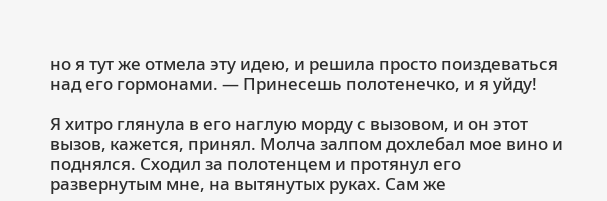но я тут же отмела эту идею, и решила просто поиздеваться над его гормонами. — Принесешь полотенечко, и я уйду!

Я хитро глянула в его наглую морду с вызовом, и он этот вызов, кажется, принял. Молча залпом дохлебал мое вино и поднялся. Сходил за полотенцем и протянул его развернутым мне, на вытянутых руках. Сам же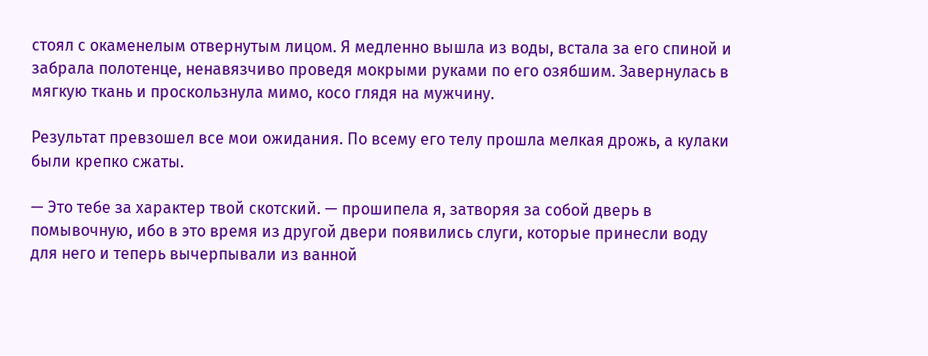стоял с окаменелым отвернутым лицом. Я медленно вышла из воды, встала за его спиной и забрала полотенце, ненавязчиво проведя мокрыми руками по его озябшим. Завернулась в мягкую ткань и проскользнула мимо, косо глядя на мужчину.

Результат превзошел все мои ожидания. По всему его телу прошла мелкая дрожь, а кулаки были крепко сжаты.

— Это тебе за характер твой скотский. — прошипела я, затворяя за собой дверь в помывочную, ибо в это время из другой двери появились слуги, которые принесли воду для него и теперь вычерпывали из ванной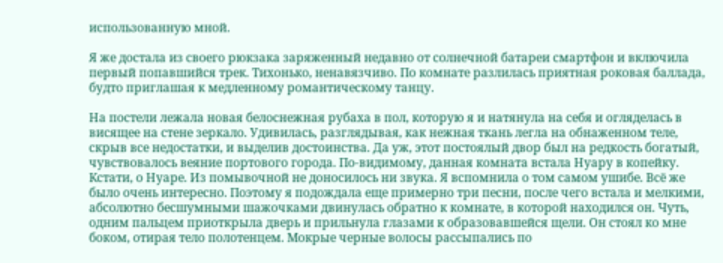использованную мной.

Я же достала из своего рюкзака заряженный недавно от солнечной батареи смартфон и включила первый попавшийся трек. Тихонько, ненавязчиво. По комнате разлилась приятная роковая баллада, будто приглашая к медленному романтическому танцу.

На постели лежала новая белоснежная рубаха в пол, которую я и натянула на себя и огляделась в висящее на стене зеркало. Удивилась, разглядывая, как нежная ткань легла на обнаженном теле, скрыв все недостатки, и выделив достоинства. Да уж, этот постоялый двор был на редкость богатый, чувствовалось веяние портового города. По-видимому, данная комната встала Нуару в копейку. Кстати, о Нуаре. Из помывочной не доносилось ни звука. Я вспомнила о том самом ушибе. Всё же было очень интересно. Поэтому я подождала еще примерно три песни, после чего встала и мелкими, абсолютно бесшумными шажочками двинулась обратно к комнате, в которой находился он. Чуть, одним пальцем приоткрыла дверь и прильнула глазами к образовавшейся щели. Он стоял ко мне боком, отирая тело полотенцем. Мокрые черные волосы рассыпались по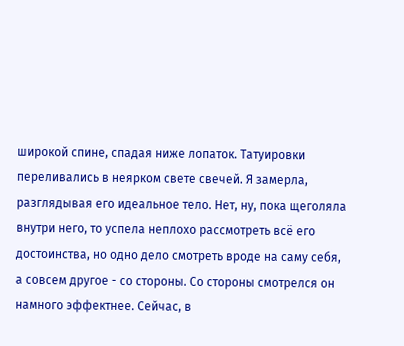широкой спине, спадая ниже лопаток. Татуировки переливались в неярком свете свечей. Я замерла, разглядывая его идеальное тело. Нет, ну, пока щеголяла внутри него, то успела неплохо рассмотреть всё его достоинства, но одно дело смотреть вроде на саму себя, а совсем другое - со стороны. Со стороны смотрелся он намного эффектнее. Сейчас, в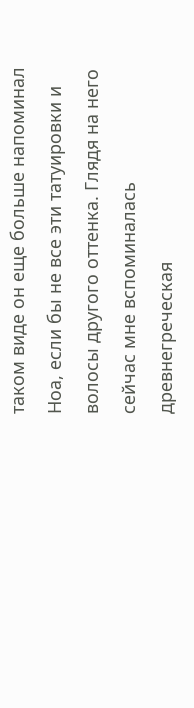таком виде он еще больше напоминал Ноа, если бы не все эти татуировки и волосы другого оттенка. Глядя на него сейчас мне вспоминалась древнегреческая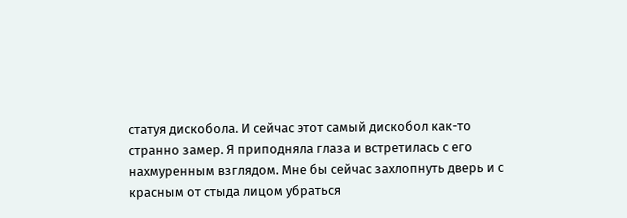статуя дискобола. И сейчас этот самый дискобол как-то странно замер. Я приподняла глаза и встретилась с его нахмуренным взглядом. Мне бы сейчас захлопнуть дверь и с красным от стыда лицом убраться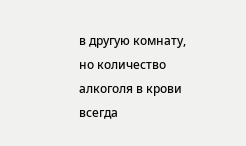в другую комнату, но количество алкоголя в крови всегда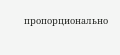пропорционально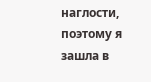наглости, поэтому я зашла в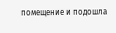помещение и подошла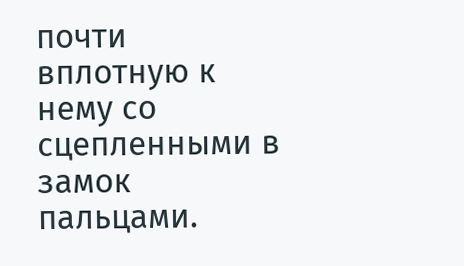почти вплотную к нему со сцепленными в замок пальцами.